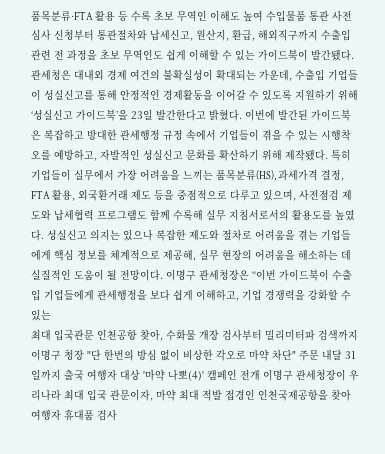품목분류·FTA 활용 등 수록 초보 무역인 이해도 높여 수입물품 통관 사전심사 신청부터 통관절차와 납세신고, 원산지, 환급, 해외직구까지 수출입 관련 전 과정을 초보 무역인도 쉽게 이해할 수 있는 가이드북이 발간됐다. 관세청은 대내외 경제 여건의 불확실성이 확대되는 가운데, 수출입 기업들이 성실신고를 통해 안정적인 경제활동을 이어갈 수 있도록 지원하기 위해 ‘성실신고 가이드북’을 23일 발간한다고 밝혔다. 이번에 발간된 가이드북은 복잡하고 방대한 관세행정 규정 속에서 기업들이 겪을 수 있는 시행착오를 예방하고, 자발적인 성실신고 문화를 확산하기 위해 제작됐다. 특히 기업들이 실무에서 가장 어려움을 느끼는 품목분류(HS), 과세가격 결정, FTA 활용, 외국환거래 제도 등을 중점적으로 다루고 있으며, 사전점검 제도와 납세협력 프로그램도 함께 수록해 실무 지침서로서의 활용도를 높였다. 성실신고 의지는 있으나 복잡한 제도와 절차로 어려움을 겪는 기업들에게 핵심 정보를 체계적으로 제공해, 실무 현장의 어려움을 해소하는 데 실질적인 도움이 될 전망이다. 이명구 관세청장은 “이번 가이드북이 수출입 기업들에게 관세행정을 보다 쉽게 이해하고, 기업 경쟁력을 강화할 수 있는
최대 입국관문 인천공항 찾아, 수화물 개장 검사부터 밀리미터파 검색까지 이명구 청장 "단 한번의 방심 없이 비상한 각오로 마약 차단" 주문 내달 31일까지 출국 여행자 대상 '마약 나뽀(4)' 캠페인 전개 이명구 관세청장이 우리나라 최대 입국 관문이자, 마약 최대 적발 접경인 인천국제공항을 찾아 여행자 휴대품 검사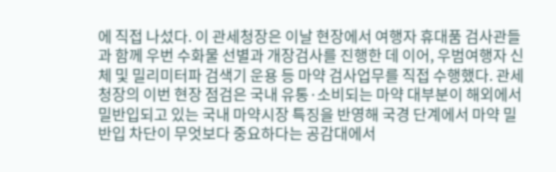에 직접 나섰다. 이 관세청장은 이날 현장에서 여행자 휴대품 검사관들과 함께 우번 수화물 선별과 개장검사를 진행한 데 이어, 우범여행자 신체 및 밀리미터파 검색기 운용 등 마약 검사업무를 직접 수행했다. 관세청장의 이번 현장 점검은 국내 유통·소비되는 마약 대부분이 해외에서 밀반입되고 있는 국내 마약시장 특징을 반영해 국경 단계에서 마약 밀반입 차단이 무엇보다 중요하다는 공감대에서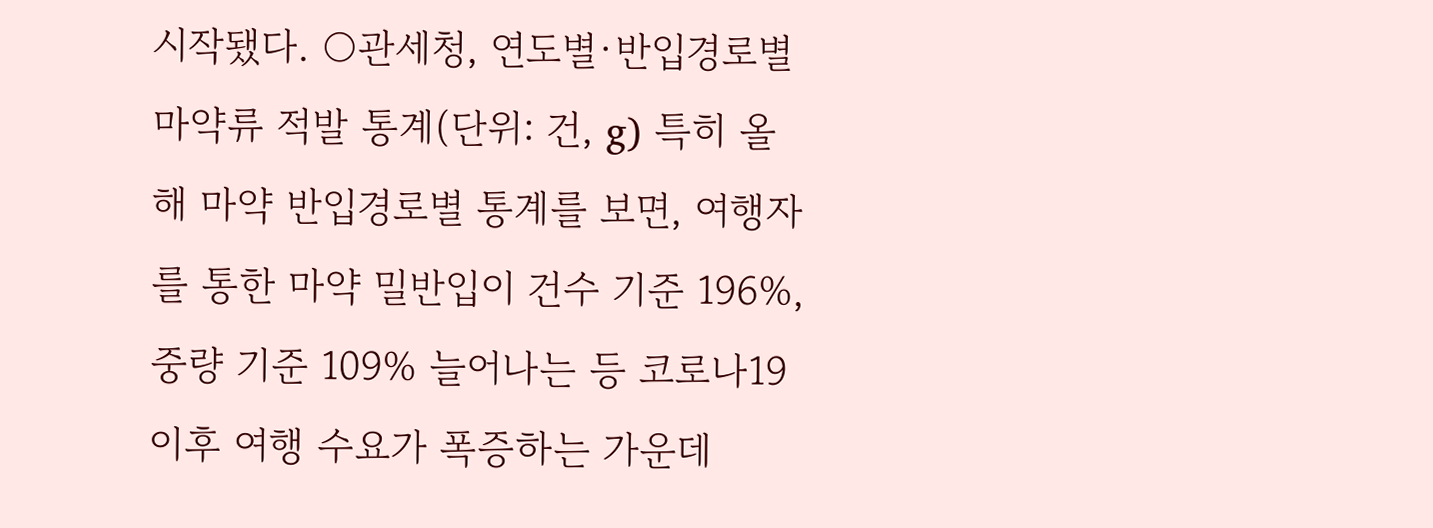시작됐다. ○관세청, 연도별·반입경로별 마약류 적발 통계(단위: 건, g) 특히 올해 마약 반입경로별 통계를 보면, 여행자를 통한 마약 밀반입이 건수 기준 196%, 중량 기준 109% 늘어나는 등 코로나19 이후 여행 수요가 폭증하는 가운데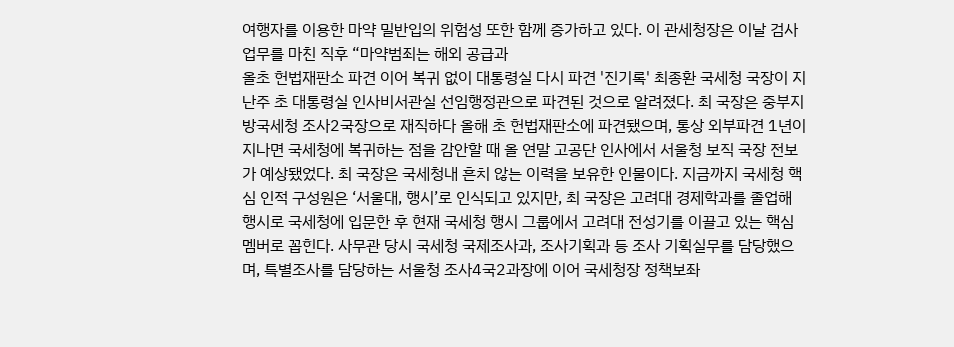여행자를 이용한 마약 밀반입의 위험성 또한 함께 증가하고 있다. 이 관세청장은 이날 검사업무를 마친 직후 “마약범죄는 해외 공급과
올초 헌법재판소 파견 이어 복귀 없이 대통령실 다시 파견 '진기록' 최종환 국세청 국장이 지난주 초 대통령실 인사비서관실 선임행정관으로 파견된 것으로 알려졌다. 최 국장은 중부지방국세청 조사2국장으로 재직하다 올해 초 헌법재판소에 파견됐으며, 통상 외부파견 1년이 지나면 국세청에 복귀하는 점을 감안할 때 올 연말 고공단 인사에서 서울청 보직 국장 전보가 예상됐었다. 최 국장은 국세청내 흔치 않는 이력을 보유한 인물이다. 지금까지 국세청 핵심 인적 구성원은 ‘서울대, 행시’로 인식되고 있지만, 최 국장은 고려대 경제학과를 졸업해 행시로 국세청에 입문한 후 현재 국세청 행시 그룹에서 고려대 전성기를 이끌고 있는 핵심 멤버로 꼽힌다. 사무관 당시 국세청 국제조사과, 조사기획과 등 조사 기획실무를 담당했으며, 특별조사를 담당하는 서울청 조사4국2과장에 이어 국세청장 정책보좌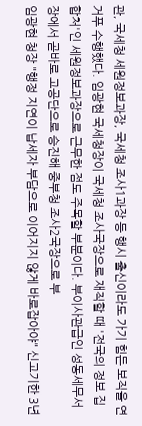관, 국세청 세원정보과장, 국세청 조사1과장 등 행시 출신이라도 가기 힘든 보직을 연거푸 수행했다. 임광현 국세청장이 국세청 조사국장으로 재직할 때 '전국의 정보 집합처'인 세원정보과장으로 근무한 점도 주목할 부분이다. 부이사관급인 성동세무서장에서 곧바로 고공단으로 승진해 중부청 조사2국장으로 부
임광현 청장 "행정 지연이 납세자 부담으로 이어지지 않게 바로잡아야" 신고기한 3년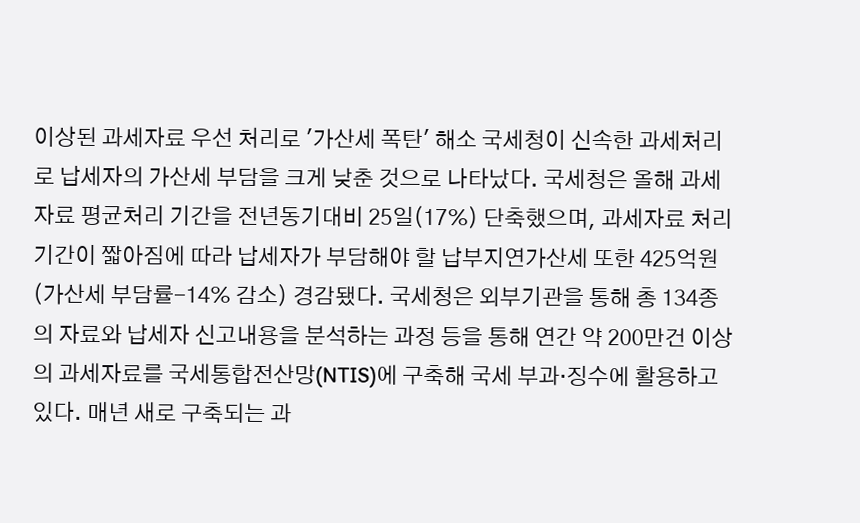이상된 과세자료 우선 처리로 '가산세 폭탄' 해소 국세청이 신속한 과세처리로 납세자의 가산세 부담을 크게 낮춘 것으로 나타났다. 국세청은 올해 과세자료 평균처리 기간을 전년동기대비 25일(17%) 단축했으며, 과세자료 처리기간이 짧아짐에 따라 납세자가 부담해야 할 납부지연가산세 또한 425억원(가산세 부담률-14% 감소) 경감됐다. 국세청은 외부기관을 통해 총 134종의 자료와 납세자 신고내용을 분석하는 과정 등을 통해 연간 약 200만건 이상의 과세자료를 국세통합전산망(NTIS)에 구축해 국세 부과·징수에 활용하고 있다. 매년 새로 구축되는 과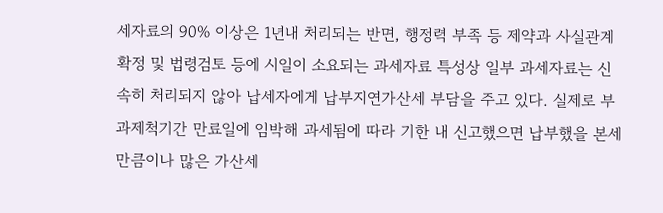세자료의 90% 이상은 1년내 처리되는 반면, 행정력 부족 등 제약과 사실관계 확정 및 법령검토 등에 시일이 소요되는 과세자료 특성상 일부 과세자료는 신속히 처리되지 않아 납세자에게 납부지연가산세 부담을 주고 있다. 실제로 부과제척기간 만료일에 임박해 과세됨에 따라 기한 내 신고했으면 납부했을 본세만큼이나 많은 가산세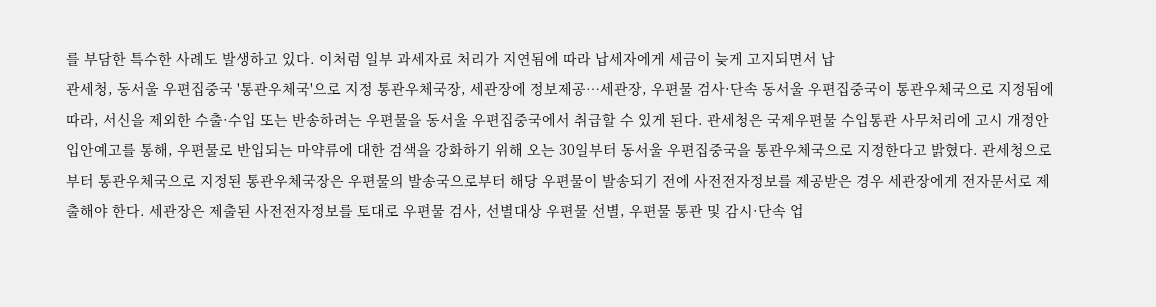를 부담한 특수한 사례도 발생하고 있다. 이처럼 일부 과세자료 처리가 지연됨에 따라 납세자에게 세금이 늦게 고지되면서 납
관세청, 동서울 우편집중국 '통관우체국'으로 지정 통관우체국장, 세관장에 정보제공…세관장, 우편물 검사·단속 동서울 우편집중국이 통관우체국으로 지정됨에 따라, 서신을 제외한 수출·수입 또는 반송하려는 우편물을 동서울 우편집중국에서 취급할 수 있게 된다. 관세청은 국제우편물 수입통관 사무처리에 고시 개정안 입안예고를 통해, 우편물로 반입되는 마약류에 대한 검색을 강화하기 위해 오는 30일부터 동서울 우편집중국을 통관우체국으로 지정한다고 밝혔다. 관세청으로부터 통관우체국으로 지정된 통관우체국장은 우편물의 발송국으로부터 해당 우편물이 발송되기 전에 사전전자정보를 제공받은 경우 세관장에게 전자문서로 제출해야 한다. 세관장은 제출된 사전전자정보를 토대로 우편물 검사, 선별대상 우편물 선별, 우편물 통관 및 감시·단속 업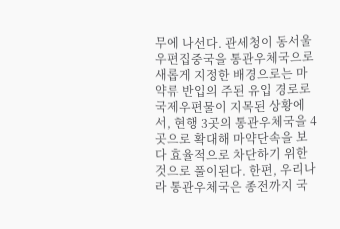무에 나선다. 관세청이 동서울 우편집중국을 통관우체국으로 새롭게 지정한 배경으로는 마약류 반입의 주된 유입 경로로 국제우편물이 지목된 상황에서, 현행 3곳의 통관우체국을 4곳으로 확대해 마약단속을 보다 효율적으로 차단하기 위한 것으로 풀이된다. 한편, 우리나라 통관우체국은 종전까지 국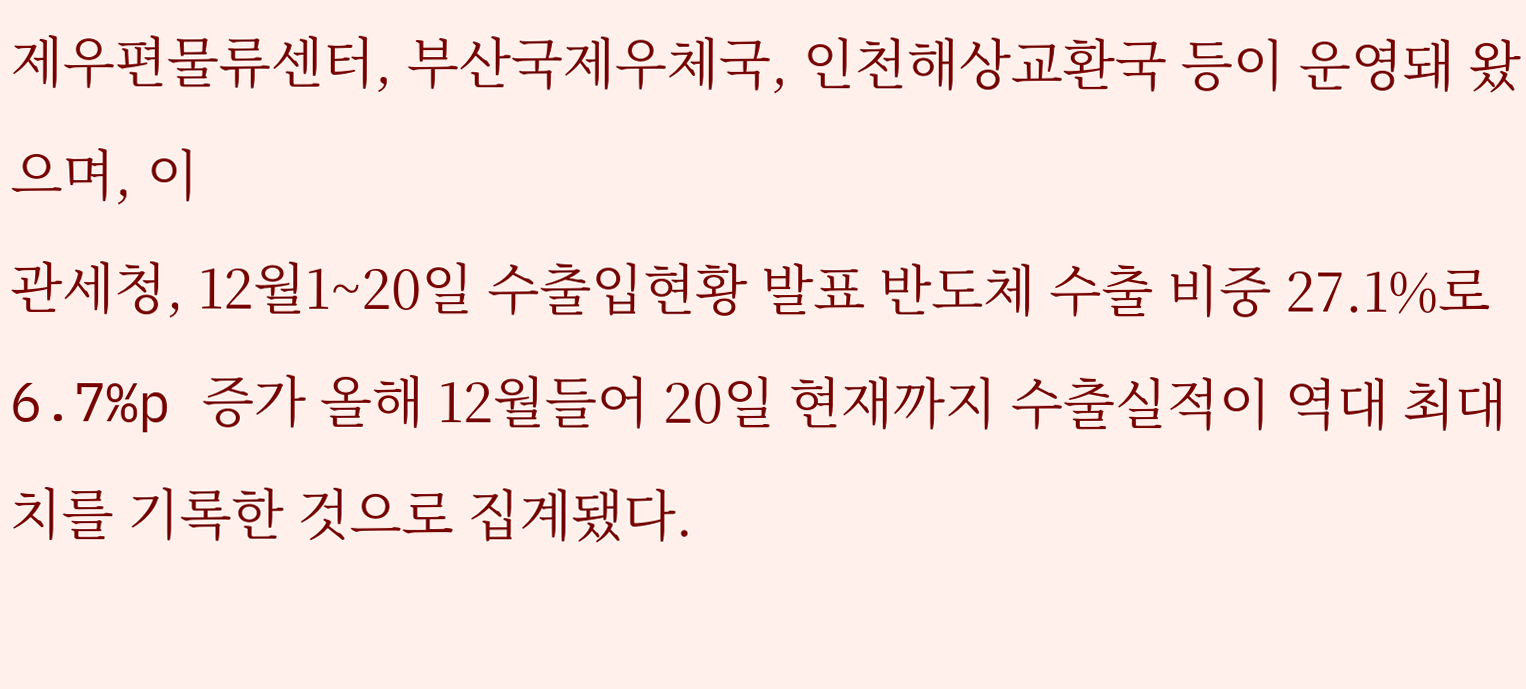제우편물류센터, 부산국제우체국, 인천해상교환국 등이 운영돼 왔으며, 이
관세청, 12월1~20일 수출입현황 발표 반도체 수출 비중 27.1%로 6.7%p 증가 올해 12월들어 20일 현재까지 수출실적이 역대 최대치를 기록한 것으로 집계됐다.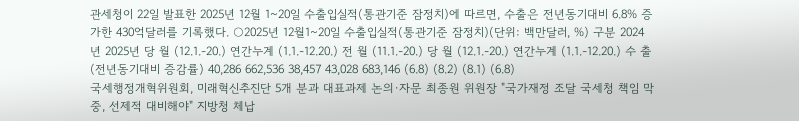관세청이 22일 발표한 2025년 12월 1~20일 수출입실적(통관기준 잠정치)에 따르면, 수출은 전년동기대비 6.8% 증가한 430억달러를 기록했다. ○2025년 12월1~20일 수출입실적(통관기준 잠정치)(단위: 백만달러, %) 구분 2024년 2025년 당 월 (12.1.-20.) 연간누계 (1.1.-12.20.) 전 월 (11.1.-20.) 당 월 (12.1.-20.) 연간누계 (1.1.-12.20.) 수 출 (전년동기대비 증감률) 40,286 662,536 38,457 43,028 683,146 (6.8) (8.2) (8.1) (6.8)
국세행정개혁위원회, 미래혁신추진단 5개 분과 대표과제 논의·자문 최종원 위원장 "국가재정 조달 국세청 책임 막중, 선제적 대비해야" 지방청 체납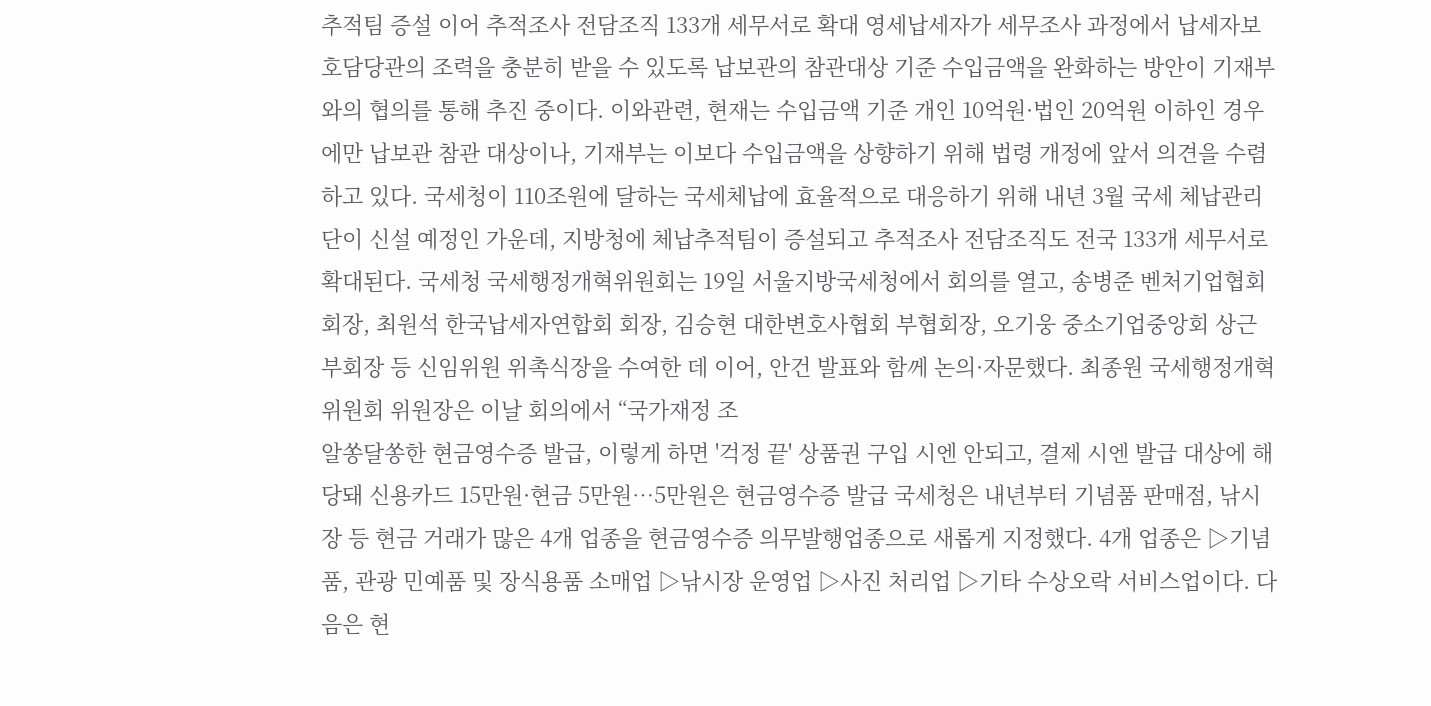추적팀 증설 이어 추적조사 전담조직 133개 세무서로 확대 영세납세자가 세무조사 과정에서 납세자보호담당관의 조력을 충분히 받을 수 있도록 납보관의 참관대상 기준 수입금액을 완화하는 방안이 기재부와의 협의를 통해 추진 중이다. 이와관련, 현재는 수입금액 기준 개인 10억원·법인 20억원 이하인 경우에만 납보관 참관 대상이나, 기재부는 이보다 수입금액을 상향하기 위해 법령 개정에 앞서 의견을 수렴하고 있다. 국세청이 110조원에 달하는 국세체납에 효율적으로 대응하기 위해 내년 3월 국세 체납관리단이 신설 예정인 가운데, 지방청에 체납추적팀이 증설되고 추적조사 전담조직도 전국 133개 세무서로 확대된다. 국세청 국세행정개혁위원회는 19일 서울지방국세청에서 회의를 열고, 송병준 벤처기업협회 회장, 최원석 한국납세자연합회 회장, 김승현 대한변호사협회 부협회장, 오기웅 중소기업중앙회 상근부회장 등 신임위원 위촉식장을 수여한 데 이어, 안건 발표와 함께 논의·자문했다. 최종원 국세행정개혁위원회 위원장은 이날 회의에서 “국가재정 조
알쏭달쏭한 현금영수증 발급, 이렇게 하면 '걱정 끝' 상품권 구입 시엔 안되고, 결제 시엔 발급 대상에 해당돼 신용카드 15만원·현금 5만원…5만원은 현금영수증 발급 국세청은 내년부터 기념품 판매점, 낚시장 등 현금 거래가 많은 4개 업종을 현금영수증 의무발행업종으로 새롭게 지정했다. 4개 업종은 ▷기념품, 관광 민예품 및 장식용품 소매업 ▷낚시장 운영업 ▷사진 처리업 ▷기타 수상오락 서비스업이다. 다음은 현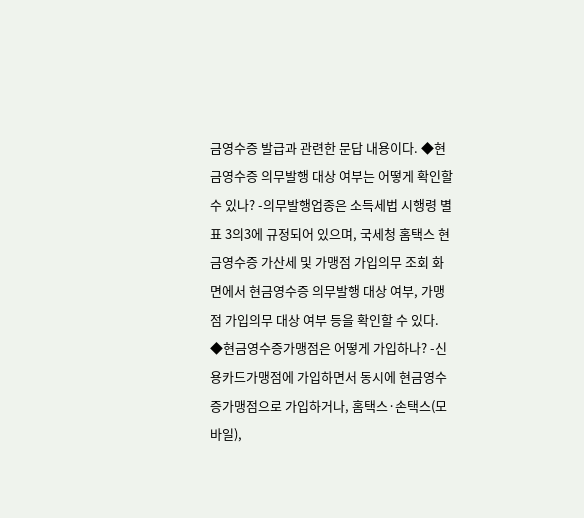금영수증 발급과 관련한 문답 내용이다. ◆현금영수증 의무발행 대상 여부는 어떻게 확인할 수 있나? -의무발행업종은 소득세법 시행령 별표 3의3에 규정되어 있으며, 국세청 홈택스 현금영수증 가산세 및 가맹점 가입의무 조회 화면에서 현금영수증 의무발행 대상 여부, 가맹점 가입의무 대상 여부 등을 확인할 수 있다. ◆현금영수증가맹점은 어떻게 가입하나? -신용카드가맹점에 가입하면서 동시에 현금영수증가맹점으로 가입하거나, 홈택스·손택스(모바일),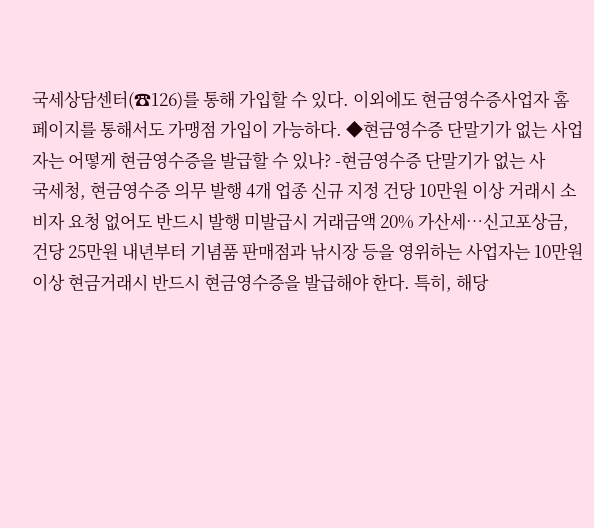국세상담센터(☎126)를 통해 가입할 수 있다. 이외에도 현금영수증사업자 홈페이지를 통해서도 가맹점 가입이 가능하다. ◆현금영수증 단말기가 없는 사업자는 어떻게 현금영수증을 발급할 수 있나? -현금영수증 단말기가 없는 사
국세청, 현금영수증 의무 발행 4개 업종 신규 지정 건당 10만원 이상 거래시 소비자 요청 없어도 반드시 발행 미발급시 거래금액 20% 가산세…신고포상금, 건당 25만원 내년부터 기념품 판매점과 낚시장 등을 영위하는 사업자는 10만원 이상 현금거래시 반드시 현금영수증을 발급해야 한다. 특히, 해당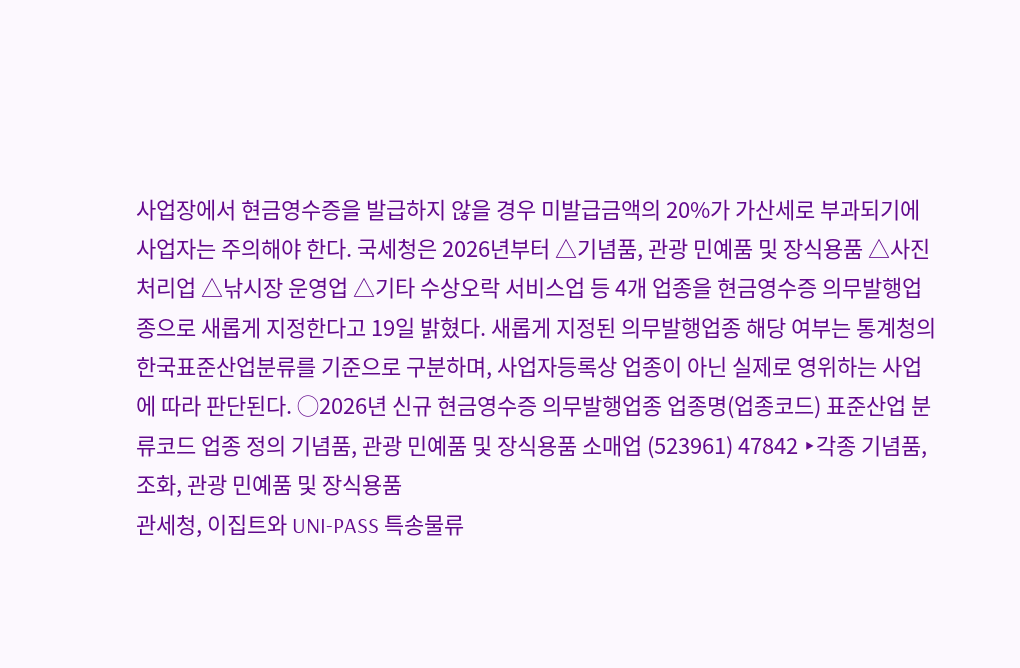사업장에서 현금영수증을 발급하지 않을 경우 미발급금액의 20%가 가산세로 부과되기에 사업자는 주의해야 한다. 국세청은 2026년부터 △기념품, 관광 민예품 및 장식용품 △사진 처리업 △낚시장 운영업 △기타 수상오락 서비스업 등 4개 업종을 현금영수증 의무발행업종으로 새롭게 지정한다고 19일 밝혔다. 새롭게 지정된 의무발행업종 해당 여부는 통계청의 한국표준산업분류를 기준으로 구분하며, 사업자등록상 업종이 아닌 실제로 영위하는 사업에 따라 판단된다. ◯2026년 신규 현금영수증 의무발행업종 업종명(업종코드) 표준산업 분류코드 업종 정의 기념품, 관광 민예품 및 장식용품 소매업 (523961) 47842 ‣각종 기념품, 조화, 관광 민예품 및 장식용품
관세청, 이집트와 UNI-PASS 특송물류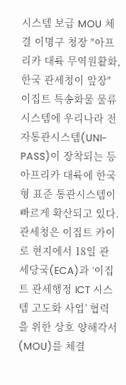시스템 보급 MOU 체결 이명구 청장 "아프리카 대륙 무역원활화, 한국 관세청이 앞장" 이집트 특송화물 물류시스템에 우리나라 전자통관시스템(UNI-PASS)이 장착되는 등 아프리카 대륙에 한국형 표준 통관시스템이 빠르게 확산되고 있다. 관세청은 이집트 카이로 현지에서 18일 관세당국(ECA)과 ‘이집트 관세행정 ICT 시스템 고도화 사업’ 협력을 위한 상호 양해각서(MOU)를 체결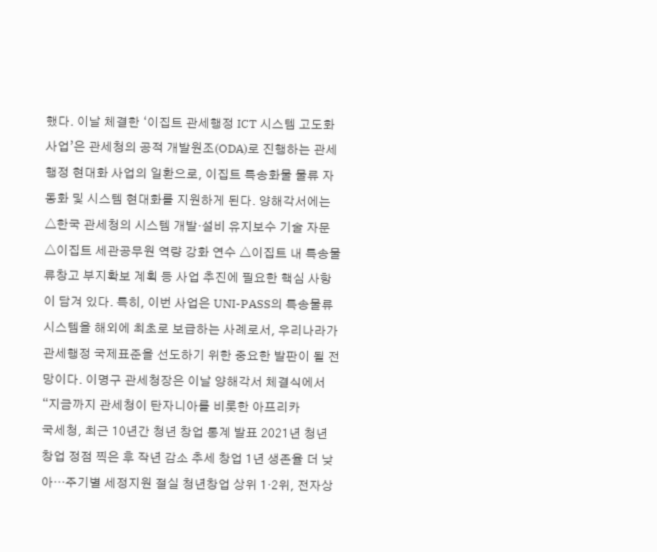했다. 이날 체결한 ‘이집트 관세행정 ICT 시스템 고도화 사업’은 관세청의 공적 개발원조(ODA)로 진행하는 관세행정 현대화 사업의 일환으로, 이집트 특송화물 물류 자동화 및 시스템 현대화를 지원하게 된다. 양해각서에는 △한국 관세청의 시스템 개발·설비 유지보수 기술 자문 △이집트 세관공무원 역량 강화 연수 △이집트 내 특송물류창고 부지확보 계획 등 사업 추진에 필요한 핵심 사항이 담겨 있다. 특히, 이번 사업은 UNI-PASS의 특송물류시스템을 해외에 최초로 보급하는 사례로서, 우리나라가 관세행정 국제표준을 선도하기 위한 중요한 발판이 될 전망이다. 이명구 관세청장은 이날 양해각서 체결식에서 “지금까지 관세청이 탄자니아를 비롯한 아프리카
국세청, 최근 10년간 청년 창업 통계 발표 2021년 청년 창업 정점 찍은 후 작년 감소 추세 창업 1년 생존율 더 낮아…주기별 세정지원 절실 청년창업 상위 1·2위, 전자상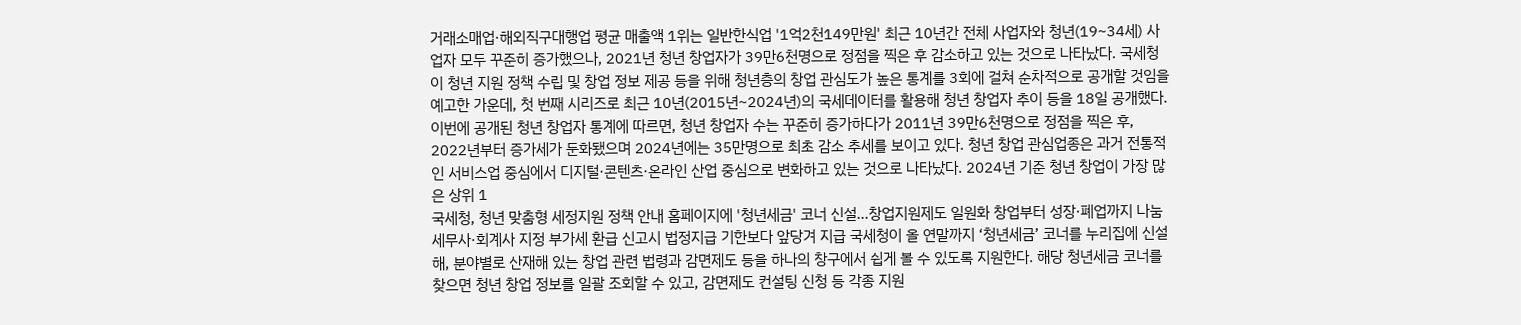거래소매업·해외직구대행업 평균 매출액 1위는 일반한식업 '1억2천149만원' 최근 10년간 전체 사업자와 청년(19~34세) 사업자 모두 꾸준히 증가했으나, 2021년 청년 창업자가 39만6천명으로 정점을 찍은 후 감소하고 있는 것으로 나타났다. 국세청이 청년 지원 정책 수립 및 창업 정보 제공 등을 위해 청년층의 창업 관심도가 높은 통계를 3회에 걸쳐 순차적으로 공개할 것임을 예고한 가운데, 첫 번째 시리즈로 최근 10년(2015년~2024년)의 국세데이터를 활용해 청년 창업자 추이 등을 18일 공개했다. 이번에 공개된 청년 창업자 통계에 따르면, 청년 창업자 수는 꾸준히 증가하다가 2011년 39만6천명으로 정점을 찍은 후, 2022년부터 증가세가 둔화됐으며 2024년에는 35만명으로 최초 감소 추세를 보이고 있다. 청년 창업 관심업종은 과거 전통적인 서비스업 중심에서 디지털·콘텐츠·온라인 산업 중심으로 변화하고 있는 것으로 나타났다. 2024년 기준 청년 창업이 가장 많은 상위 1
국세청, 청년 맞춤형 세정지원 정책 안내 홈페이지에 '청년세금' 코너 신설…창업지원제도 일원화 창업부터 성장·폐업까지 나눔세무사·회계사 지정 부가세 환급 신고시 법정지급 기한보다 앞당겨 지급 국세청이 올 연말까지 ‘청년세금’ 코너를 누리집에 신설해, 분야별로 산재해 있는 창업 관련 법령과 감면제도 등을 하나의 창구에서 쉽게 볼 수 있도록 지원한다. 해당 청년세금 코너를 찾으면 청년 창업 정보를 일괄 조회할 수 있고, 감면제도 컨설팅 신청 등 각종 지원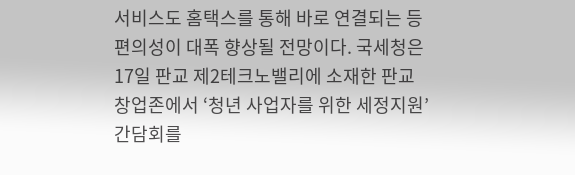서비스도 홈택스를 통해 바로 연결되는 등 편의성이 대폭 향상될 전망이다. 국세청은 17일 판교 제2테크노밸리에 소재한 판교창업존에서 ‘청년 사업자를 위한 세정지원’ 간담회를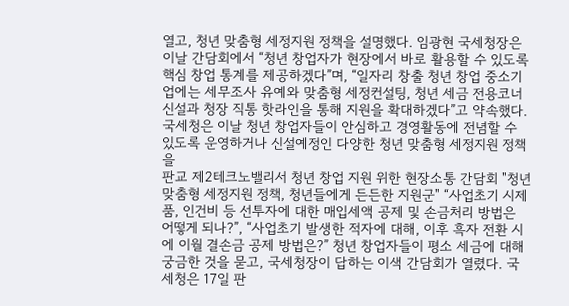열고, 청년 맞춤형 세정지원 정책을 설명했다. 임광현 국세청장은 이날 간담회에서 “청년 창업자가 현장에서 바로 활용할 수 있도록 핵심 창업 통계를 제공하겠다”며, “일자리 창출 청년 창업 중소기업에는 세무조사 유예와 맞춤형 세정컨설팅, 청년 세금 전용코너 신설과 청장 직통 핫라인을 통해 지원을 확대하겠다”고 약속했다. 국세청은 이날 청년 창업자들이 안심하고 경영활동에 전념할 수 있도록 운영하거나 신설예정인 다양한 청년 맞춤형 세정지원 정책을
판교 제2테크노밸리서 청년 창업 지원 위한 현장소통 간담회 "청년 맞춤형 세정지원 정책, 청년들에게 든든한 지원군" “사업초기 시제품, 인건비 등 선투자에 대한 매입세액 공제 및 손금처리 방법은 어떻게 되나?”, “사업초기 발생한 적자에 대해, 이후 흑자 전환 시에 이월 결손금 공제 방법은?” 청년 창업자들이 평소 세금에 대해 궁금한 것을 묻고, 국세청장이 답하는 이색 간담회가 열렸다. 국세청은 17일 판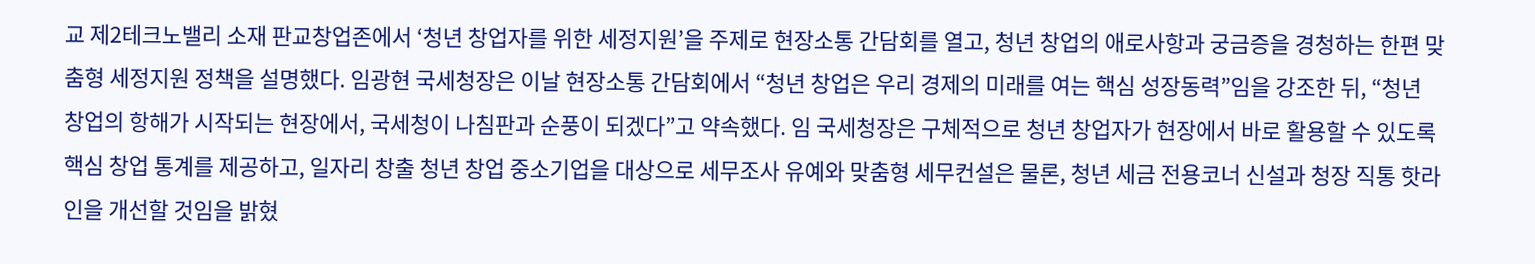교 제2테크노밸리 소재 판교창업존에서 ‘청년 창업자를 위한 세정지원’을 주제로 현장소통 간담회를 열고, 청년 창업의 애로사항과 궁금증을 경청하는 한편 맞춤형 세정지원 정책을 설명했다. 임광현 국세청장은 이날 현장소통 간담회에서 “청년 창업은 우리 경제의 미래를 여는 핵심 성장동력”임을 강조한 뒤, “청년 창업의 항해가 시작되는 현장에서, 국세청이 나침판과 순풍이 되겠다”고 약속했다. 임 국세청장은 구체적으로 청년 창업자가 현장에서 바로 활용할 수 있도록 핵심 창업 통계를 제공하고, 일자리 창출 청년 창업 중소기업을 대상으로 세무조사 유예와 맞춤형 세무컨설은 물론, 청년 세금 전용코너 신설과 청장 직통 핫라인을 개선할 것임을 밝혔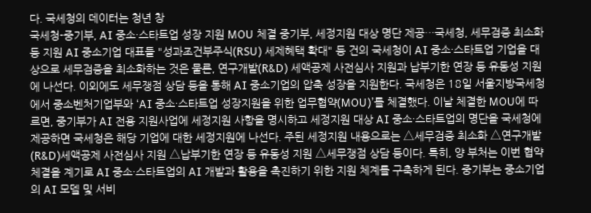다. 국세청의 데이터는 청년 창
국세청-중기부, AI 중소·스타트업 성장 지원 MOU 체결 중기부, 세정지원 대상 명단 제공…국세청, 세무검증 최소화 등 지원 AI 중소기업 대표들 "성과조건부주식(RSU) 세제혜택 확대" 등 건의 국세청이 AI 중소·스타트업 기업을 대상으로 세무검증을 최소화하는 것은 물론, 연구개발(R&D) 세액공제 사전심사 지원과 납부기한 연장 등 유동성 지원에 나선다. 이외에도 세무쟁점 상담 등을 통해 AI 중소기업의 압축 성장을 지원한다. 국세청은 18일 서울지방국세청에서 중소벤처기업부와 ‘AI 중소·스타트업 성장지원을 위한 업무협약(MOU)’를 체결했다. 이날 체결한 MOU에 따르면, 중기부가 AI 전용 지원사업에 세정지원 사항을 명시하고 세정지원 대상 AI 중소·스타트업의 명단을 국세청에 제공하면 국세청은 해당 기업에 대한 세정지원에 나선다. 주된 세정지원 내용으로는 △세무검증 최소화 △연구개발(R&D)세액공제 사전심사 지원 △납부기한 연장 등 유동성 지원 △세무쟁점 상담 등이다. 특히, 양 부처는 이번 협약체결을 계기로 AI 중소·스타트업의 AI 개발과 활용을 촉진하기 위한 지원 체계를 구축하게 된다. 중기부는 중소기업의 AI 모델 및 서비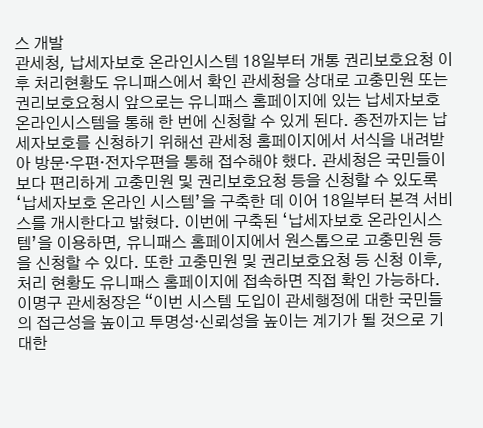스 개발
관세청, 납세자보호 온라인시스템 18일부터 개통 권리보호요청 이후 처리현황도 유니패스에서 확인 관세청을 상대로 고충민원 또는 권리보호요청시 앞으로는 유니패스 홈페이지에 있는 납세자보호 온라인시스템을 통해 한 번에 신청할 수 있게 된다. 종전까지는 납세자보호를 신청하기 위해선 관세청 홈페이지에서 서식을 내려받아 방문·우편·전자우편을 통해 접수해야 했다. 관세청은 국민들이 보다 편리하게 고충민원 및 권리보호요청 등을 신청할 수 있도록 ‘납세자보호 온라인 시스템’을 구축한 데 이어 18일부터 본격 서비스를 개시한다고 밝혔다. 이번에 구축된 ‘납세자보호 온라인시스템’을 이용하면, 유니패스 홈페이지에서 원스톱으로 고충민원 등을 신청할 수 있다. 또한 고충민원 및 권리보호요청 등 신청 이후, 처리 현황도 유니패스 홈페이지에 접속하면 직접 확인 가능하다. 이명구 관세청장은 “이번 시스템 도입이 관세행정에 대한 국민들의 접근성을 높이고 투명성·신뢰성을 높이는 계기가 될 것으로 기대한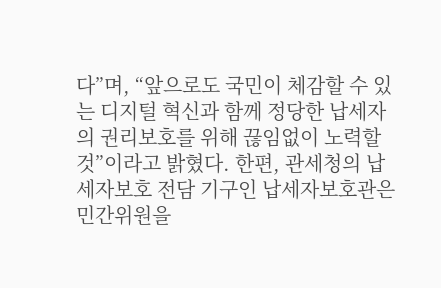다”며, “앞으로도 국민이 체감할 수 있는 디지털 혁신과 함께 정당한 납세자의 권리보호를 위해 끊임없이 노력할 것”이라고 밝혔다. 한편, 관세청의 납세자보호 전담 기구인 납세자보호관은 민간위원을